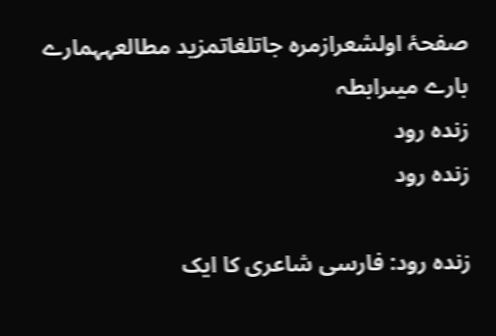صفحۂ اولشعرازمرہ جاتلغاتمزید مطالعہہمارے بارے میںرابطہ
زندہ رود
زندہ رود

زندہ رود: فارسی شاعری کا ایک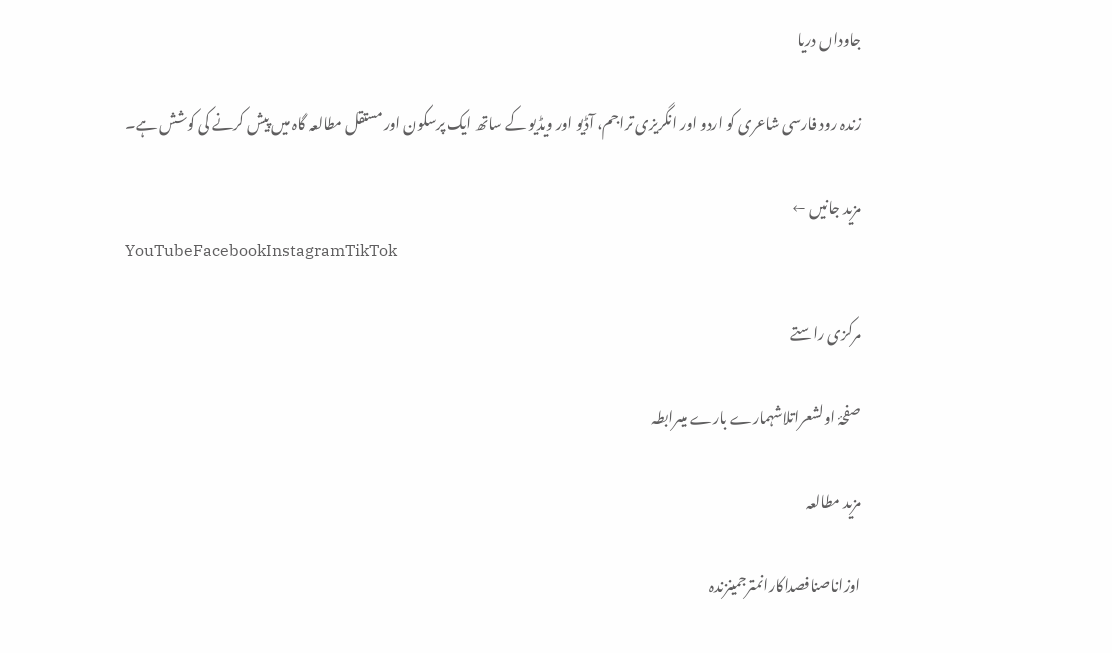جاوداں دریا

زندہ رود فارسی شاعری کو اردو اور انگریزی تراجم، آڈیو اور ویڈیو کے ساتھ ایک پرسکون اور مستقل مطالعہ گاہ میں پیش کرنے کی کوشش ہے۔

مزید جانیں ←
YouTubeFacebookInstagramTikTok

مرکزی راستے

صفحۂ اولشعراتلاشہمارے بارے میںرابطہ

مزید مطالعہ

اوزاناصنافصداکارانمترجمینزندہ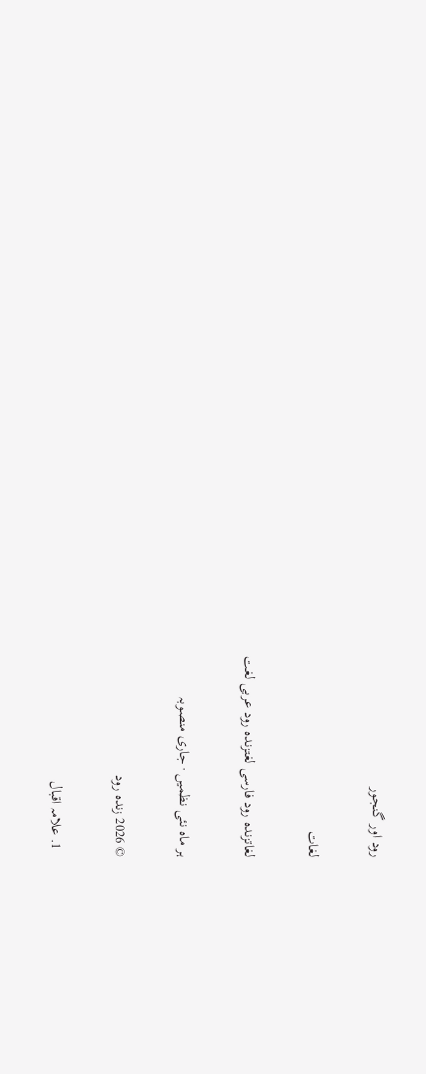رود اور گنجور

لغات

لغاتزندہ رود فارسی لغتزندہ رود عربی لغت

ہر ماہ نئی نظمیں · جاری منصوبہ

© 2026 زندہ رود

  1. علامہ اقبال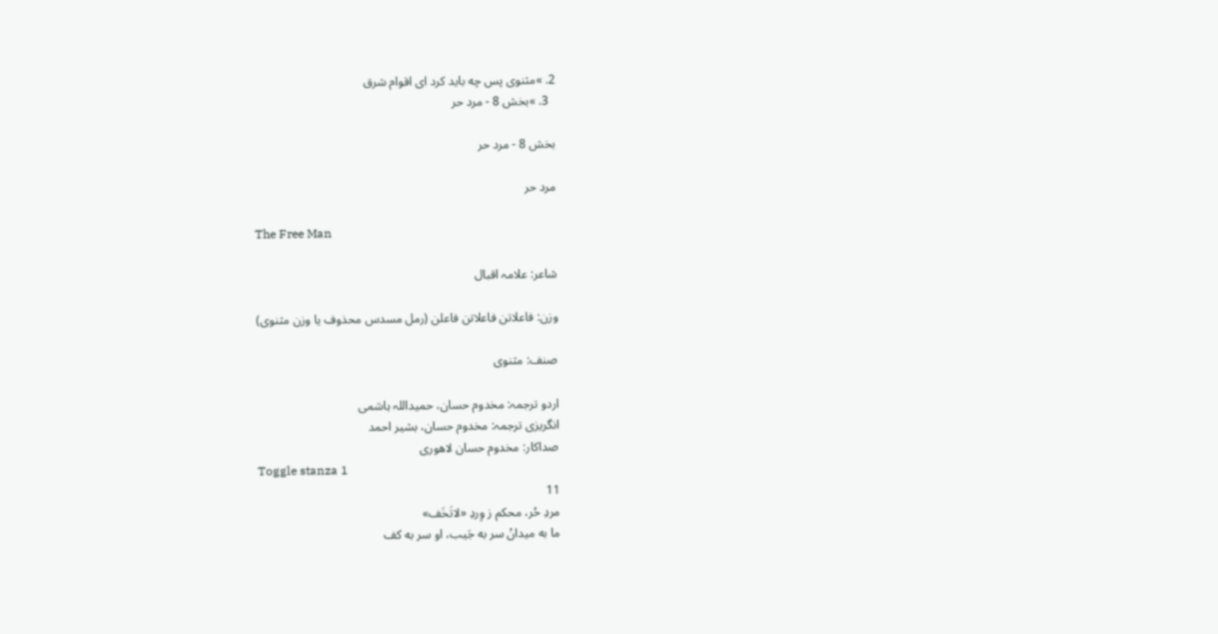2. »مثنوی پس چه باید کرد ای اقوام شرق
  3. »بخش 8 - مرد حر

بخش 8 - مرد حر

مرد حر

The Free Man

شاعر: علامہ اقبال

وزن: فاعلاتن فاعلاتن فاعلن (رمل مسدس محذوف یا وزن مثنوی)

صنف: مثنوی

اردو ترجمہ: مخدوم حسان، حمیداللہ ہاشمی
انگریزی ترجمہ: مخدوم حسان، بشیر احمد
صداکار: مخدوم حسان لاهوری
Toggle stanza 1
11
مردِ حُر، محکم ز وِردِ «لاتَخَف»
ما به میدانْ سر به جَیب، او سر به کف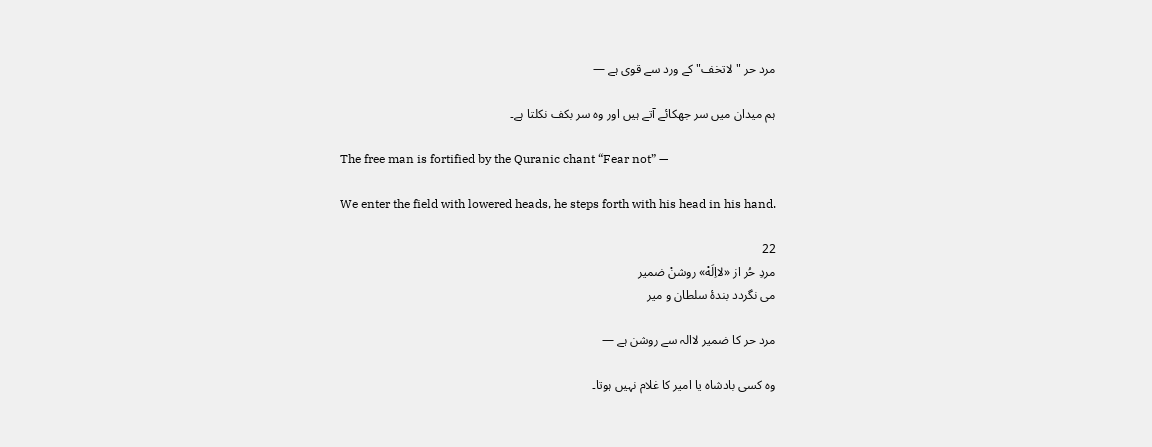مرد حر "لاتخف" کے ورد سے قوی ہے —

ہم میدان میں سر جھکائے آتے ہیں اور وہ سر بکف نکلتا ہے۔

The free man is fortified by the Quranic chant “Fear not” —

We enter the field with lowered heads, he steps forth with his head in his hand.

22
مردِ حُر از «لااِلَهْ» روشنْ ضمیر
می نگردد بندهٔ سلطان و میر

مرد حر کا ضمیر لاالہ سے روشن ہے —

وہ کسی بادشاہ یا امیر کا غلام نہیں ہوتا۔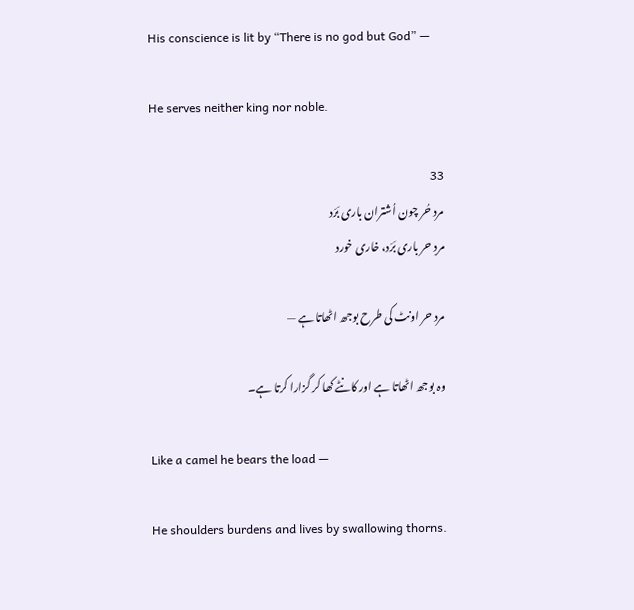His conscience is lit by “There is no god but God” —

He serves neither king nor noble.

33
مرد حُر چون اُشتران باری بَرَد
مردِ حر باری بَرَد، خاری خورد

مرد حر اونٹ کی طرح بوجھ اٹھاتا ہے —

وہ بوجھ اٹھاتا ہے اور کانٹے کھا کر گزارا کرتا ہے۔

Like a camel he bears the load —

He shoulders burdens and lives by swallowing thorns.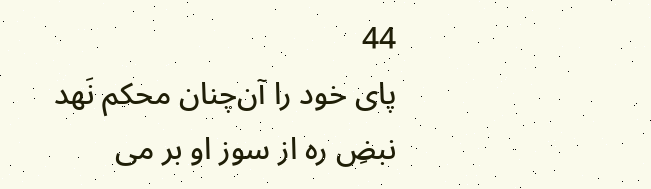44
پای خود را آن‌چنان محکم نَهد
نبضِ ره از سوز او بر می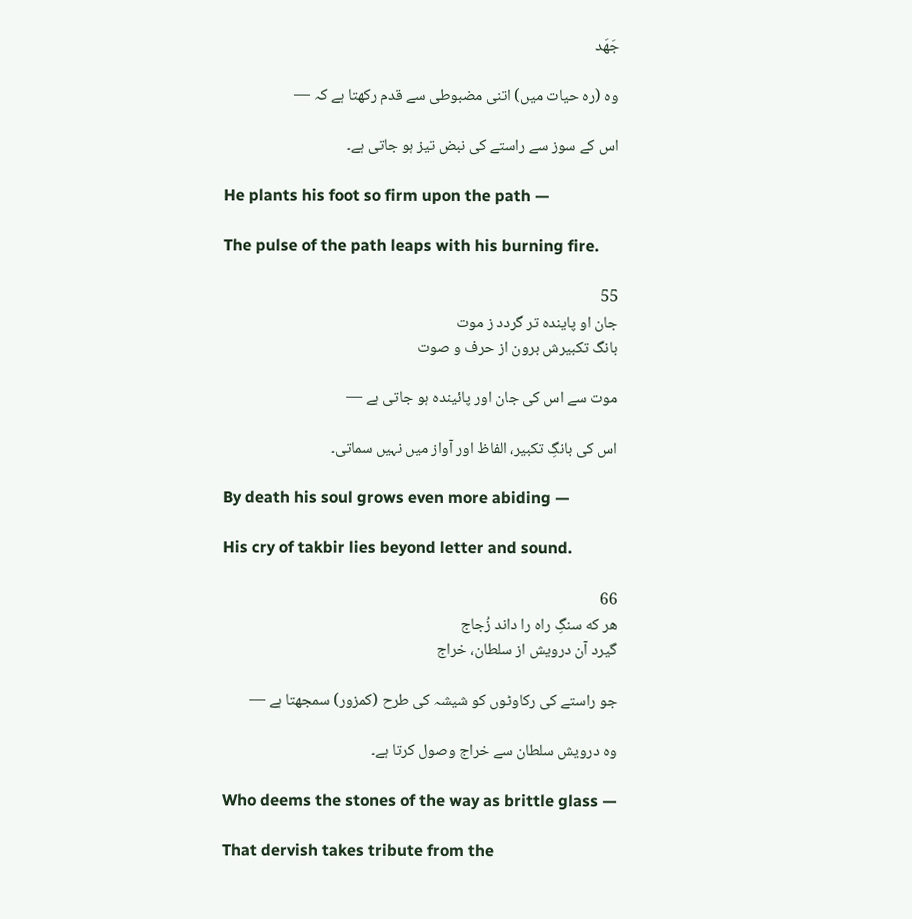جَهَد

وہ (رہ حیات میں) اتنی مضبوطی سے قدم رکھتا ہے کہ —

اس کے سوز سے راستے کی نبض تیز ہو جاتی ہے۔

He plants his foot so firm upon the path —

The pulse of the path leaps with his burning fire.

55
جان او پاینده تر گردد ز موت
بانگ تکبیرش برون از حرف و صوت

موت سے اس کی جان اور پائیندہ ہو جاتی ہے —

اس کی بانگِ تکبیر، الفاظ اور آواز میں نہیں سماتی۔

By death his soul grows even more abiding —

His cry of takbir lies beyond letter and sound.

66
هر که سنگِ راه را داند زُجاج
گیرد آن درویش از سلطان، خراج

جو راستے کی رکاوٹوں کو شیشہ کی طرح (کمزور) سمجھتا ہے —

وہ درویش سلطان سے خراج وصول کرتا ہے۔

Who deems the stones of the way as brittle glass —

That dervish takes tribute from the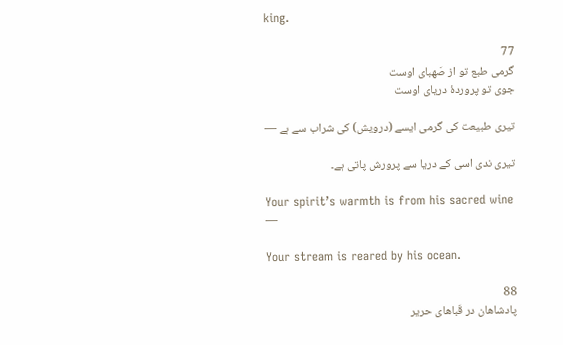king.

77
گرمی طبع تو از صَهبای اوست
جوی تو پروردهٔ دریای اوست

تیری طبیعت کی گرمی ایسے (درویش) کی شراب سے ہے —

تیری ندی اسی کے دریا سے پرورش پاتی ہے۔

Your spirit’s warmth is from his sacred wine —

Your stream is reared by his ocean.

88
پادشاهان در قَباهای حریر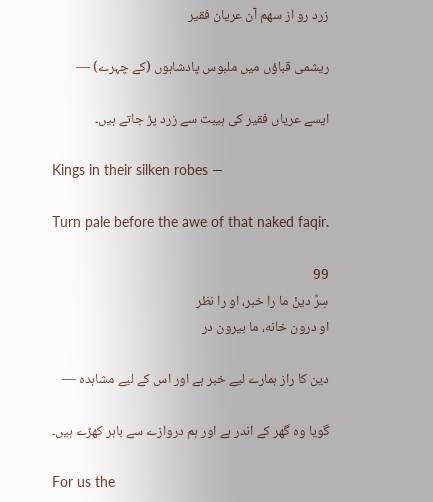زرد رو از سهم آن عریان فقیر

ریشمی قباؤں میں ملبوس پادشاہوں (کے چہرے) —

ایسے عریاں فقیر کی ہیبت سے زرد پڑ جاتے ہیں۔

Kings in their silken robes —

Turn pale before the awe of that naked faqir.

99
سِرِّ دینْ ما را خبر، او را نظر
او درون خانه، ما بیرون در

دین کا راز ہمارے لیے خبر ہے اور اس کے لیے مشاہدہ —

گویا وہ گھر کے اندر ہے اور ہم دروازے سے باہر کھڑے ہیں۔

For us the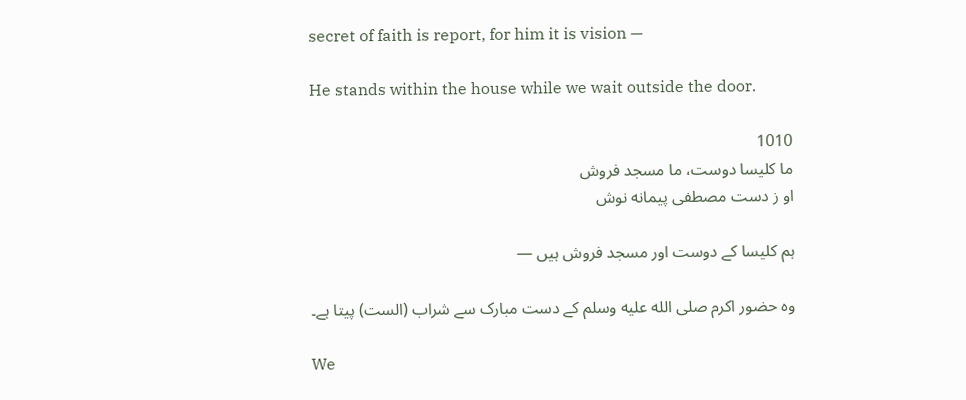secret of faith is report, for him it is vision —

He stands within the house while we wait outside the door.

1010
ما کلیسا دوست، ما مسجد فروش
او ز دست مصطفی پیمانه نوش

ہم کلیسا کے دوست اور مسجد فروش ہیں —

وہ حضور اکرم صلى الله عليه وسلم کے دست مبارک سے شراب (الست) پیتا ہے۔

We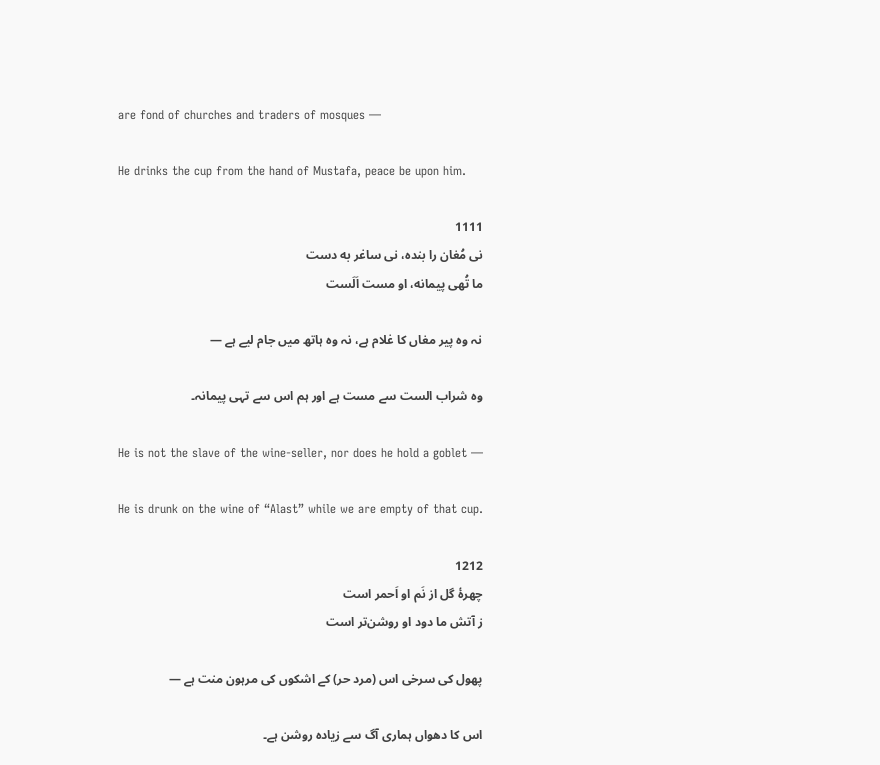are fond of churches and traders of mosques —

He drinks the cup from the hand of Mustafa, peace be upon him.

1111
نی مُغان را بنده، نی ساغر به دست
ما تُهی پیمانه، او مست اَلَست

نہ وہ پیر مغاں کا غلام ہے، نہ وہ ہاتھ میں جام لیے ہے —

وہ شراب الست سے مست ہے اور ہم اس سے تہی پیمانہ۔

He is not the slave of the wine-seller, nor does he hold a goblet —

He is drunk on the wine of “Alast” while we are empty of that cup.

1212
چهرهٔ گل از نَم او اَحمر است
ز آتش ما دود او روشن‌تر است

پھول کی سرخی اس (مرد حر) کے اشکوں کی مرہون منت ہے —

اس کا دھواں ہماری آگ سے زیادہ روشن ہے۔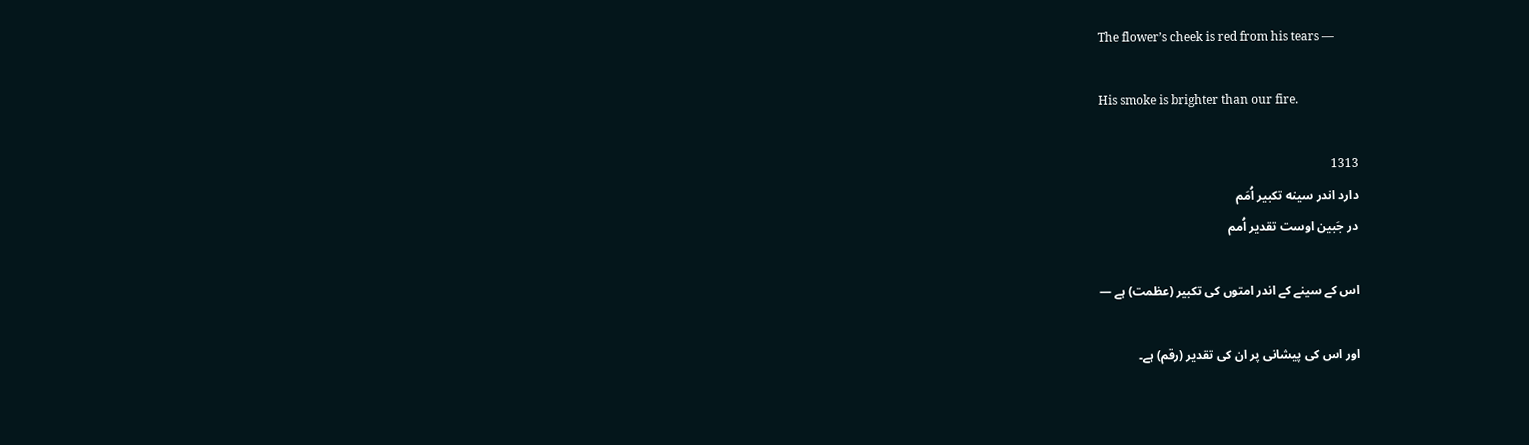The flower’s cheek is red from his tears —

His smoke is brighter than our fire.

1313
دارد اندر سینه تکبیر اُمَم
در جَبین اوست تقدیر اُمم

اس کے سینے کے اندر امتوں کی تکبیر (عظمت) ہے —

اور اس کی پیشانی پر ان کی تقدیر (رقم) ہے۔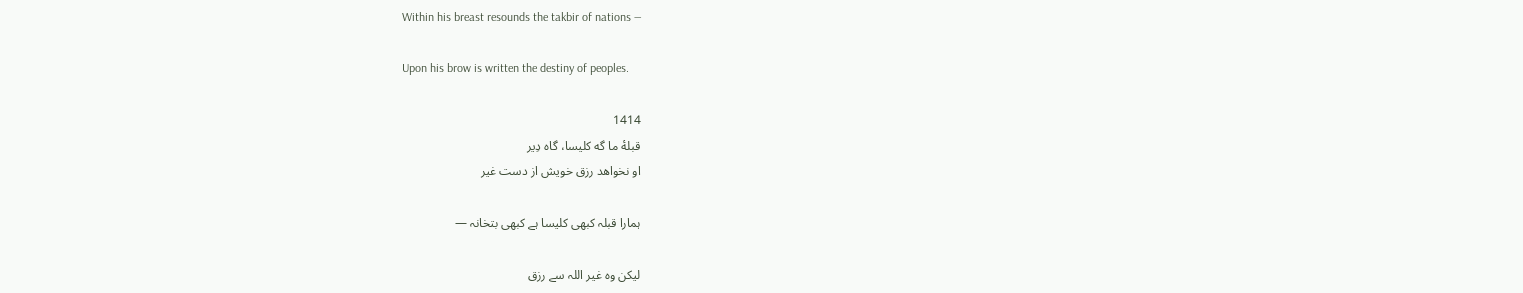Within his breast resounds the takbir of nations —

Upon his brow is written the destiny of peoples.

1414
قبلهٔ ما گه کلیسا، گاه دِیر
او نخواهد رزق خویش از دست غیر

ہمارا قبلہ کبھی کلیسا ہے کبھی بتخانہ —

لیکن وہ غیر اللہ سے رزق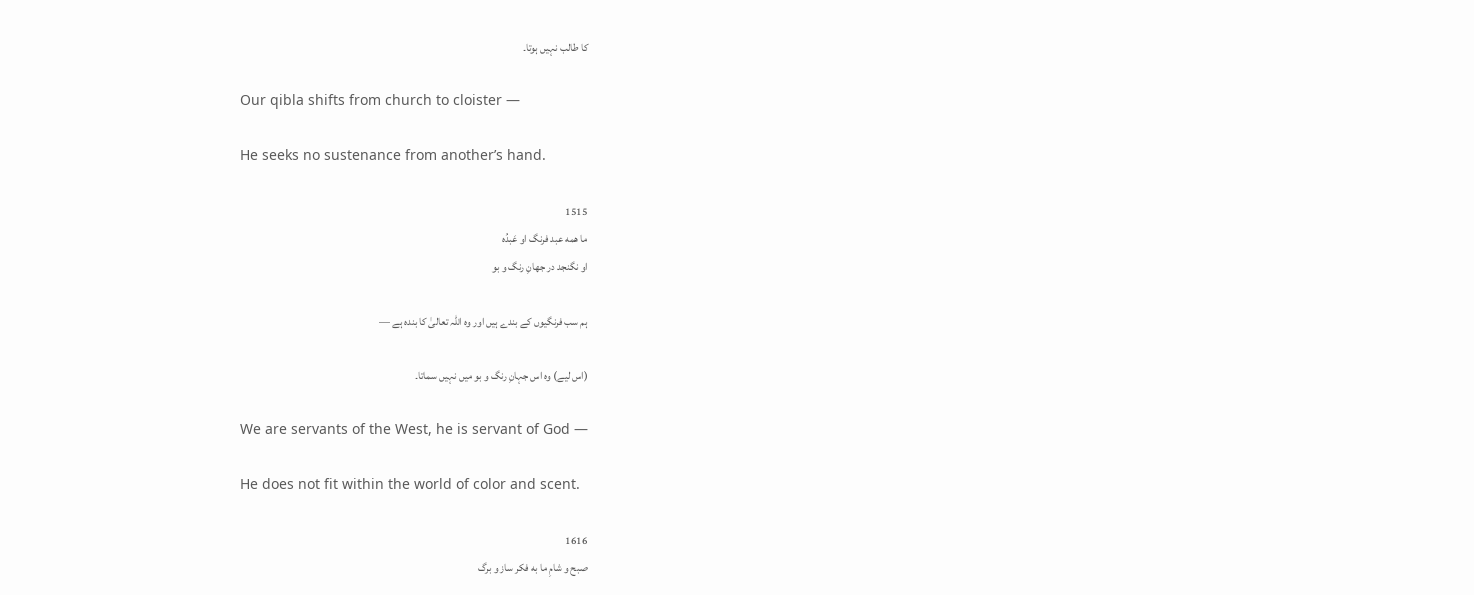کا طالب نہیں ہوتا۔

Our qibla shifts from church to cloister —

He seeks no sustenance from another’s hand.

1515
ما همه عبد فرنگ او عَبدُه
او نگنجد در جهانِ رنگ و بو

ہم سب فرنگیوں کے بندے ہیں اور وہ اللہ تعالیٰ کا بندہ ہے —

(اس لیے) وہ اس جہانِ رنگ و بو میں نہیں سماتا۔

We are servants of the West, he is servant of God —

He does not fit within the world of color and scent.

1616
صبح و شامِ ما به فکر ساز و برگ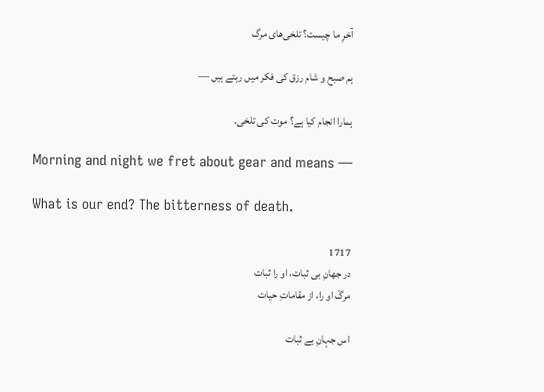آخرِ ما چیست؟ تلخی‌های مرگ

ہم صبح و شام رزق کی فکر میں رہتے ہیں —

ہمارا انجام کیا ہے؟ موت کی تلخی۔

Morning and night we fret about gear and means —

What is our end? The bitterness of death.

1717
در جهانِ بی ثبات، او را ثبات
مرگْ او را، از مقاماتِ حیات

اس جہانِ بے ثبات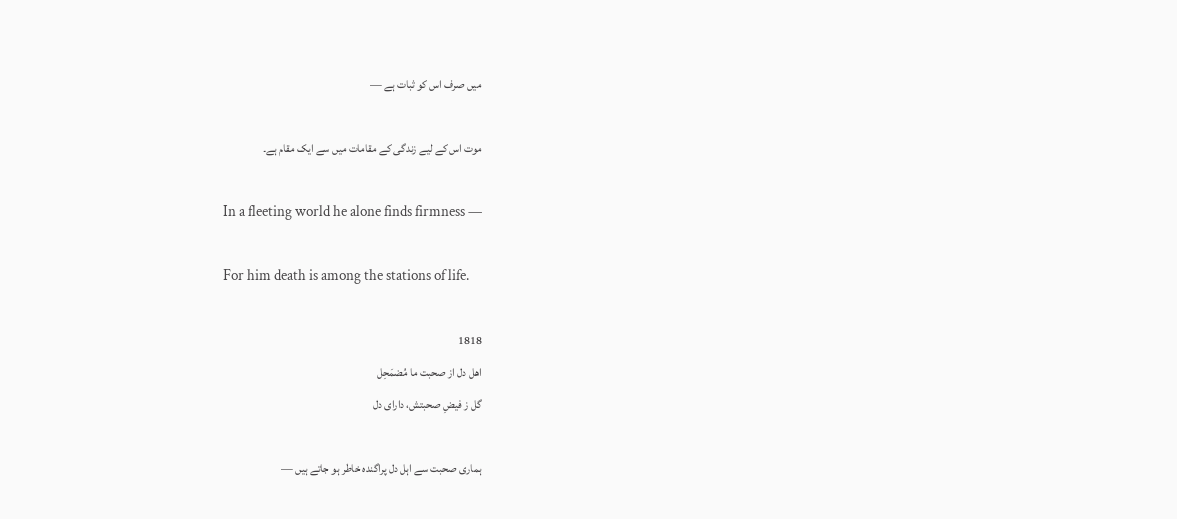میں صرف اس کو ثبات ہے —

موت اس کے لیے زندگی کے مقامات میں سے ایک مقام ہے۔

In a fleeting world he alone finds firmness —

For him death is among the stations of life.

1818
اهل دل از صحبت ما مُضمَحِل
گل ز فیضِ صحبتش، دارای دل

ہماری صحبت سے اہل دل پراگندہ خاطر ہو جاتے ہیں —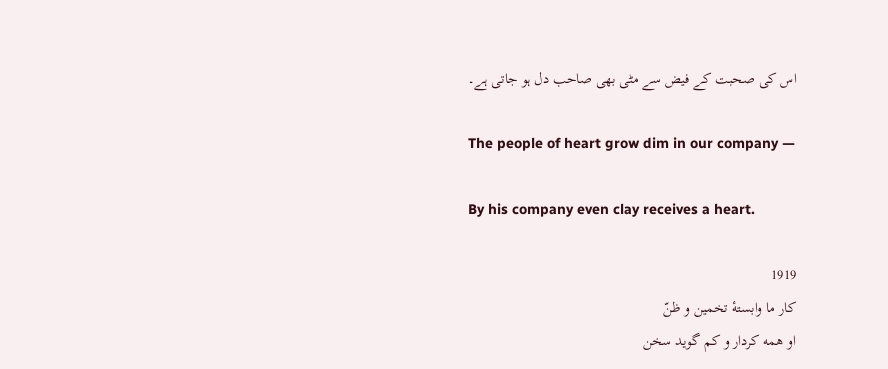اس کی صحبت کے فیض سے مٹی بھی صاحب دل ہو جاتی ہے۔

The people of heart grow dim in our company —

By his company even clay receives a heart.

1919
کار ما وابستهٔ تخمین و ظنّ
او همه کردار و کم گوید سخن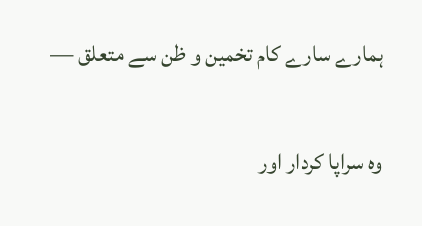ہمارے سارے کام تخمین و ظن سے متعلق —

وہ سراپا کردار اور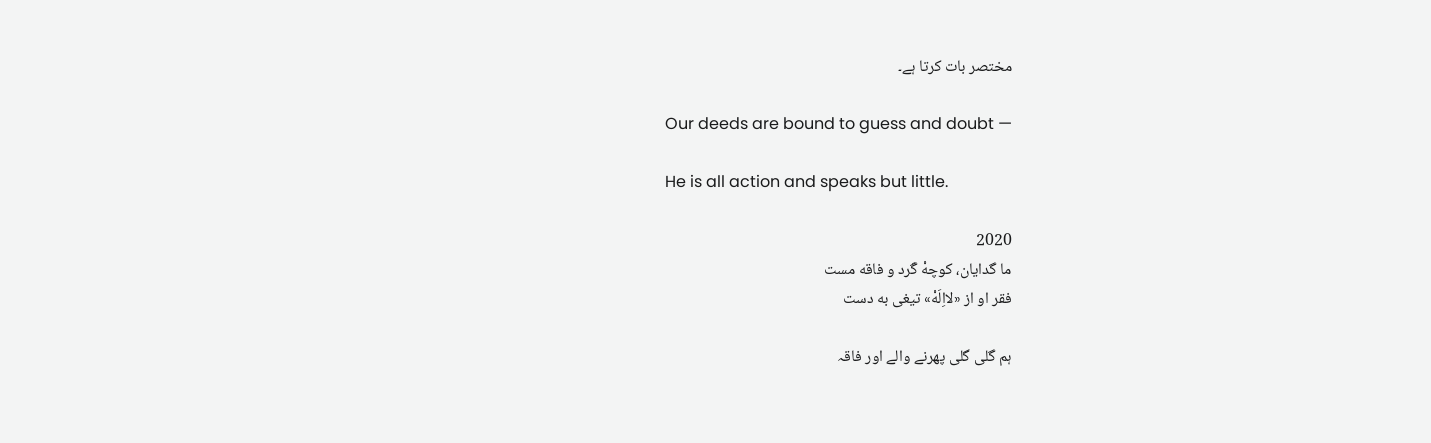مختصر بات کرتا ہے۔

Our deeds are bound to guess and doubt —

He is all action and speaks but little.

2020
ما گدایان، کوچهْ گَرد و فاقه مست
فقر او از «لااِلَهْ» تیغی به دست

ہم گلی گلی پھرنے والے اور فاقہ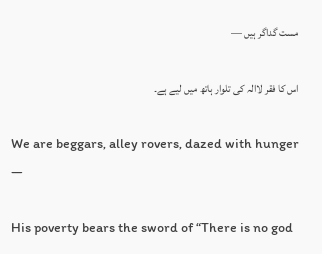مست گداگر ہیں —

اس کا فقر لاالہ کی تلوار ہاتھ میں لیے ہے۔

We are beggars, alley rovers, dazed with hunger —

His poverty bears the sword of “There is no god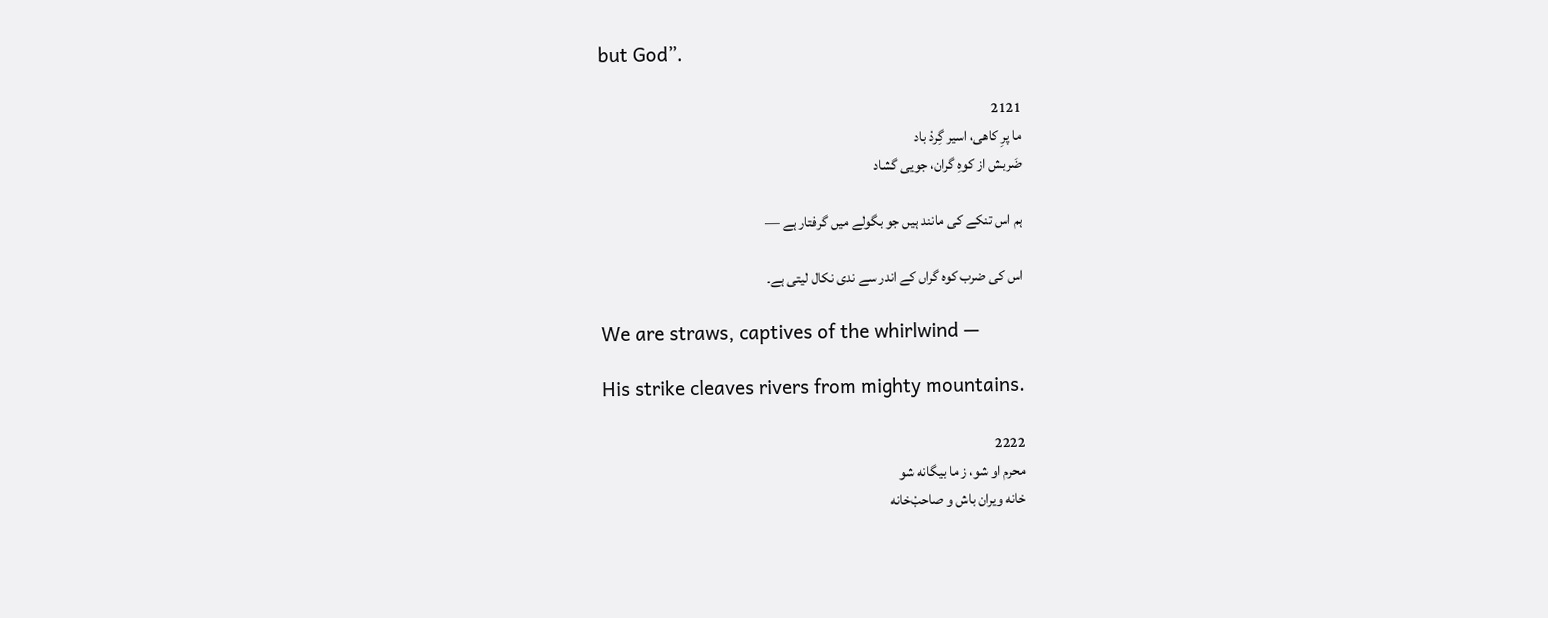but God”.

2121
ما پرِ کاهی، اسیر گِردْ باد
ضَربش از کوهِ گران، جویی گشاد

ہم اس تنکے کی مانند ہیں جو بگولے میں گرفتار ہے —

اس کی ضرب کوہ گراں کے اندر سے ندی نکال لیتی ہے۔

We are straws, captives of the whirlwind —

His strike cleaves rivers from mighty mountains.

2222
محرم او شو، ز ما بیگانه شو
خانه ویران باش و صاحبْ‌خانه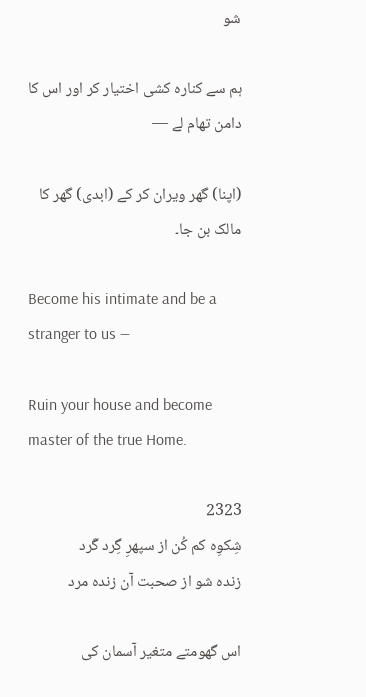شو

ہم سے کنارہ کشی اختیار کر اور اس کا دامن تھام لے —

(اپنا) گھر ویران کر کے (ابدی) گھر کا مالک بن جا۔

Become his intimate and be a stranger to us —

Ruin your house and become master of the true Home.

2323
شِکوِه کم کُن از سپهرِ گِرد گَرد
زنده شو از صحبت آن زنده مرد

اس گھومتے متغیر آسمان کی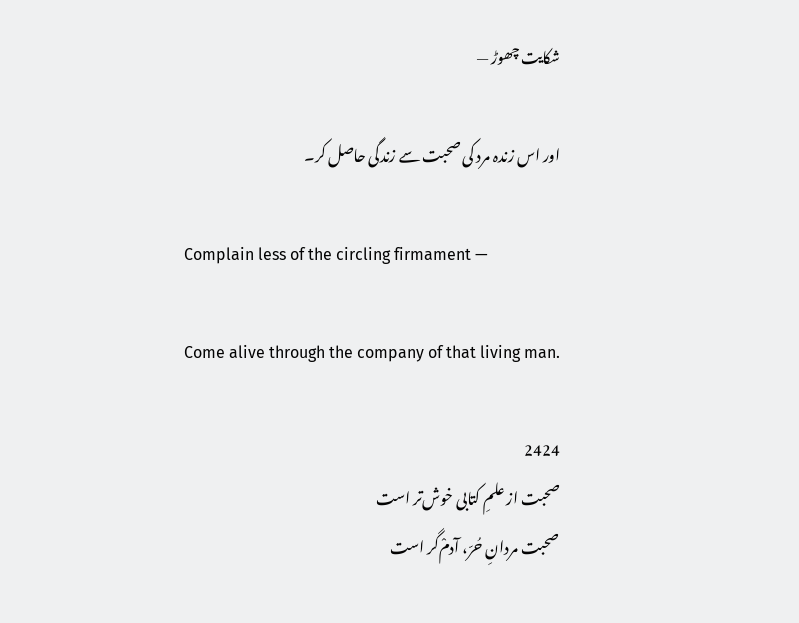شکایت چھوڑ —

اور اس زندہ مرد کی صحبت سے زندگی حاصل کر۔

Complain less of the circling firmament —

Come alive through the company of that living man.

2424
صحبت از علمِ کتابی خوش‌تر است
صحبت مردانِ حُرّ، آدمْ‌گر است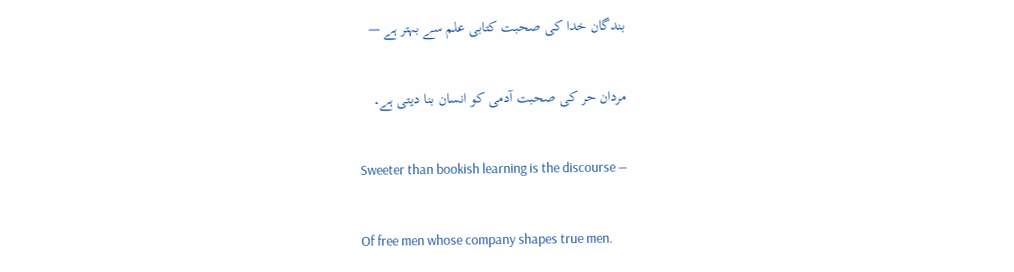بندگان خدا کی صحبت کتابی علم سے بہتر ہے —

مردان حر کی صحبت آدمی کو انسان بنا دیتی ہے۔

Sweeter than bookish learning is the discourse —

Of free men whose company shapes true men.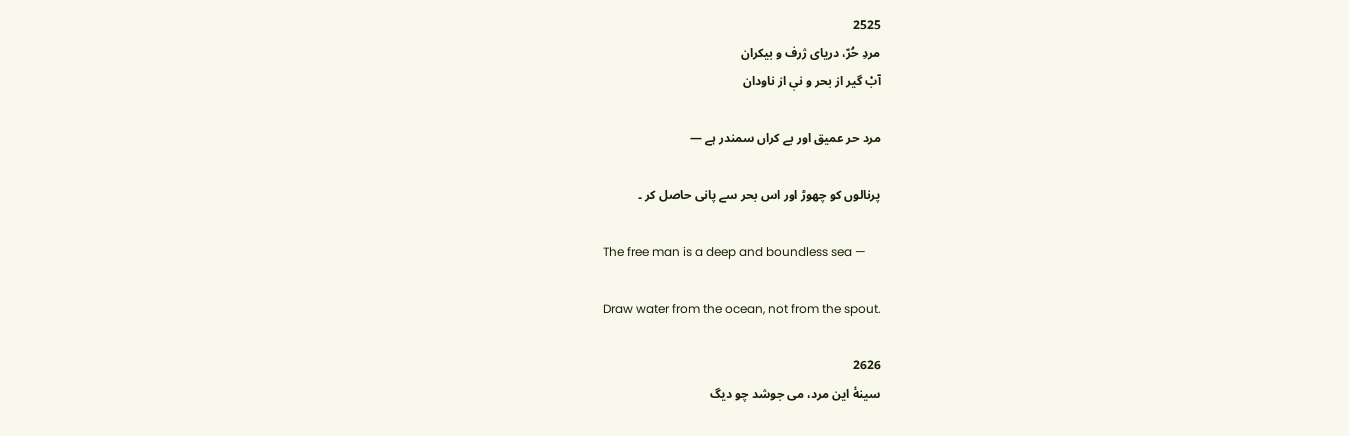2525
مردِ حُرّ، دریای ژرف و بیکران
آبْ گیر از بحر و نیٖ از ناودان

مرد حر عمیق اور بے کراں سمندر ہے —

پرنالوں کو چھوڑ اور اس بحر سے پانی حاصل کر ۔

The free man is a deep and boundless sea —

Draw water from the ocean, not from the spout.

2626
سینهٔ این مرد، می جوشد چو دیگ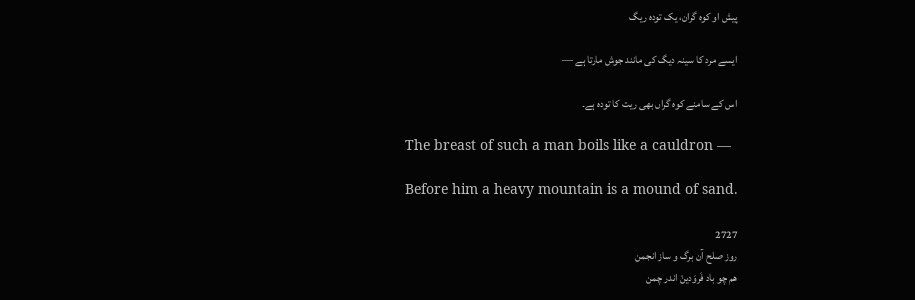پیش او کوه گران، یک توده ریگ

ایسے مرد کا سینہ دیگ کی مانند جوش مارتا ہے —

اس کے سامنے کوہ گراں بھی ریت کا تودہ ہے۔

The breast of such a man boils like a cauldron —

Before him a heavy mountain is a mound of sand.

2727
روز صلح آن برگ و ساز انجمن
هم چو باد فَروَدینْ اندر چمن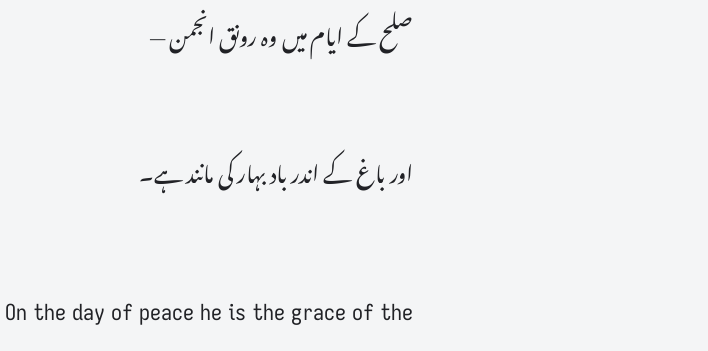صلح کے ایام میں وہ رونق انجمن —

اور باغ کے اندر باد بہار کی مانند ہے۔

On the day of peace he is the grace of the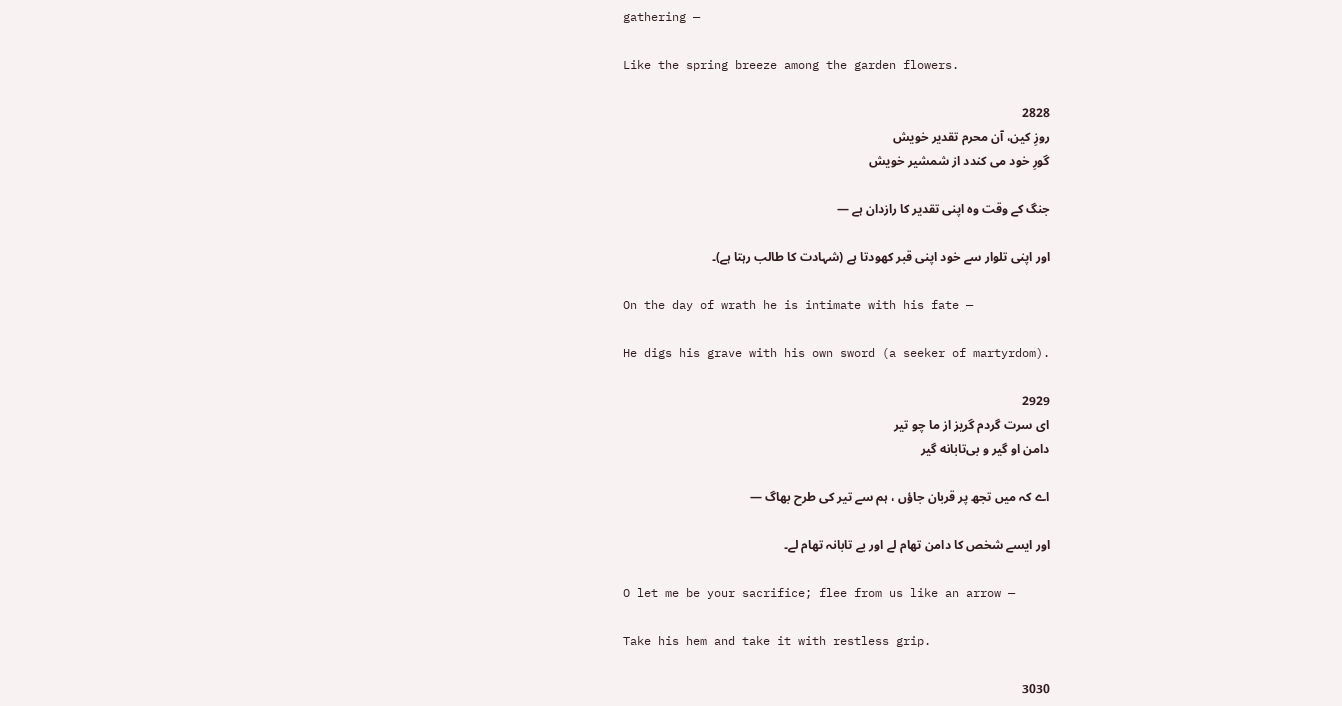gathering —

Like the spring breeze among the garden flowers.

2828
روزِ کین، آن محرم تقدیر خویش
گورِ خود می کندد از شمشیر خویش

جنگ کے وقت وہ اپنی تقدیر کا رازدان ہے —

اور اپنی تلوار سے خود اپنی قبر کھودتا ہے (شہادت کا طالب رہتا ہے)۔

On the day of wrath he is intimate with his fate —

He digs his grave with his own sword (a seeker of martyrdom).

2929
ای سرت گردم گریز از ما چو تیر
دامن او گیر و بی‌تابانه گیر

اے کہ میں تجھ پر قربان جاؤں ، ہم سے تیر کی طرح بھاگ —

اور ایسے شخص کا دامن تھام لے اور بے تابانہ تھام لے۔

O let me be your sacrifice; flee from us like an arrow —

Take his hem and take it with restless grip.

3030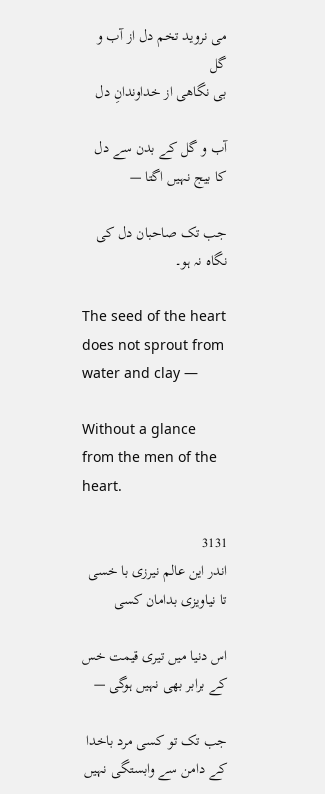می نروید تخم دل از آب و گل
بی نگاهی از خداوندانِ دل

آب و گل کے بدن سے دل کا بیج نہیں اگتا —

جب تک صاحبان دل کی نگاہ نہ ہو۔

The seed of the heart does not sprout from water and clay —

Without a glance from the men of the heart.

3131
اندر این عالم نیرزی با خسی
تا نیاویزی بدامان کسی

اس دنیا میں تیری قیمت خس کے برابر بھی نہیں ہوگی —

جب تک تو کسی مرد باخدا کے دامن سے وابستگی نہیں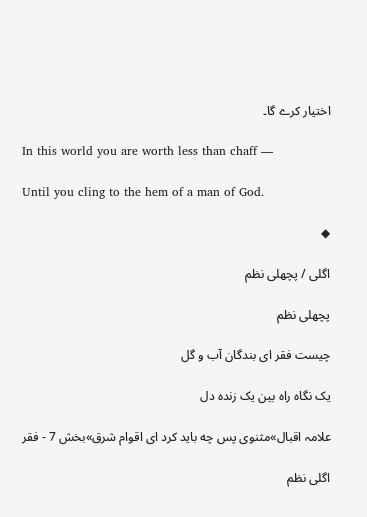اختیار کرے گا۔

In this world you are worth less than chaff —

Until you cling to the hem of a man of God.

◆

اگلی / پچھلی نظم

پچھلی نظم

چیست فقر ای بندگان آب و گل

یک نگاه راه بین یک زنده دل

علامہ اقبال»مثنوی پس چه باید کرد ای اقوام شرق»بخش 7 - فقر

اگلی نظم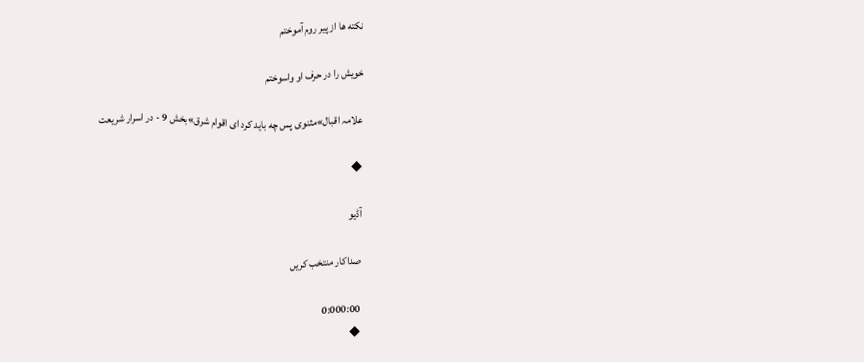نکته ها از پیر روم آموختم

خویش را در حرف او واسوختم

علامہ اقبال»مثنوی پس چه باید کرد ای اقوام شرق»بخش 9 - در اسرار شریعت

◆

آڈیو

صداکار منتخب کریں

0:000:00
◆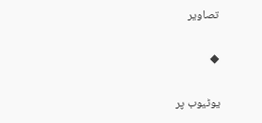تصاویر

◆

یوٹیوب پر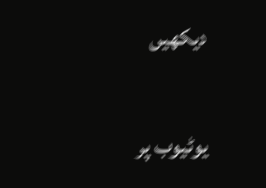دیکھیں

یوٹیوب پر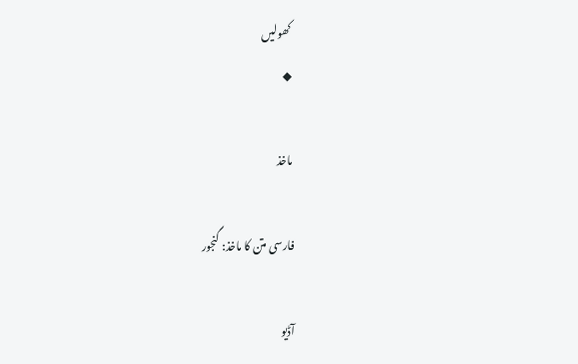کھولیں
◆

ماخذ

فارسی متن کا ماخذ: گنجور

آڈیو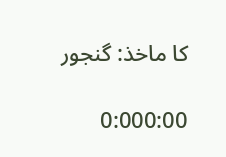کا ماخذ: گنجور

0:000:00